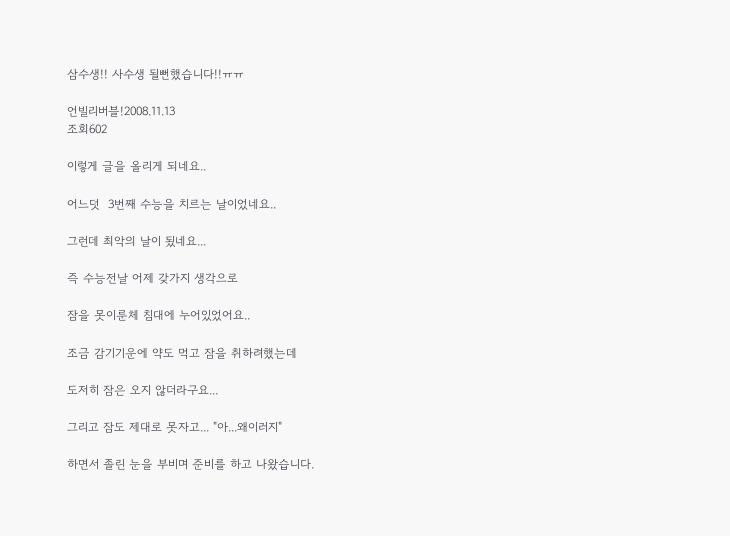삼수생!! 사수생 될뻔했습니다!!ㅠㅠ

언빌리버블!2008.11.13
조회602

이렇게 글을 올리게 되네요..

어느덧  3번째 수능을 치르는 날이었네요..

그런데 최악의 날이 됬네요...

즉 수능전날 어제 갖가지 생각으로

잠을 못이룬체 침대에 누어있었어요..

조금 감기기운에 약도 먹고 잠을 취하려했는데

도저히 잠은 오지 않더라구요...

그리고 잠도 제대로 못자고... "아...왜이러지"

하면서 졸린 눈을 부비며 준비를 하고 나왔습니다.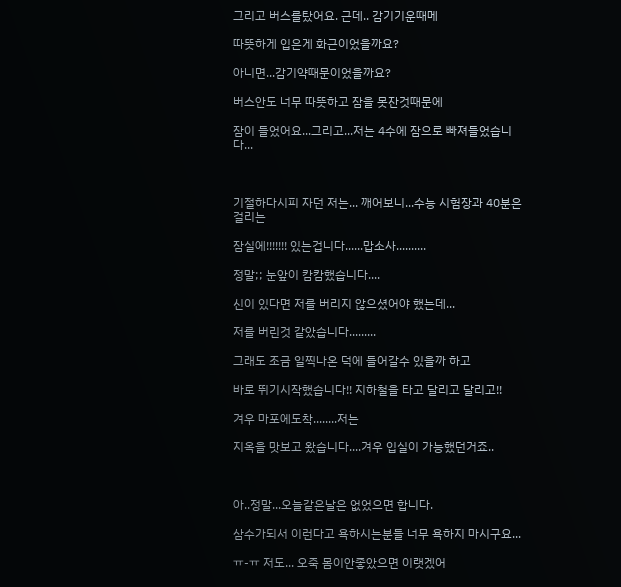그리고 버스를탔어요. 근데.. 감기기운때메

따뜻하게 입은게 화근이었을까요?

아니면...감기약때문이었을까요?

버스안도 너무 따뜻하고 잠을 못잔것때문에

잠이 들었어요...그리고...저는 4수에 잠으로 빠져들었습니다...



기절하다시피 자던 저는... 깨어보니...수능 시험장과 40분은 걸리는

잠실에!!!!!!! 있는겁니다......맙소사..........

정말;; 눈앞이 캄캄했습니다....

신이 있다면 저를 버리지 않으셨어야 했는데...

저를 버린것 같았습니다.........

그래도 조금 일찍나온 덕에 들어갈수 있을까 하고

바로 뛰기시작했습니다!! 지하철을 타고 달리고 달리고!!

겨우 마포에도착........저는

지옥을 맛보고 왔습니다....겨우 입실이 가능했던거죠..



아..정말...오늘같은날은 없었으면 합니다.

삼수가되서 이런다고 욕하시는분들 너무 욕하지 마시구요...

ㅠ-ㅠ 저도... 오죽 몸이안좋았으면 이랫겠어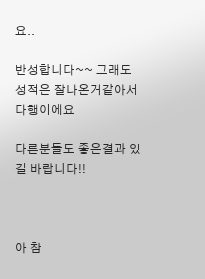요..

반성합니다~~ 그래도 성적은 잘나온거같아서 다행이에요

다른분들도 좋은결과 있길 바랍니다!!



아 참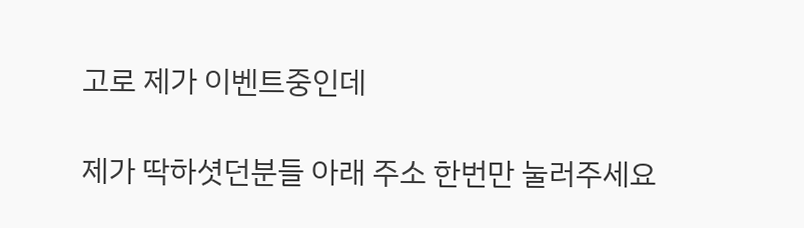고로 제가 이벤트중인데

제가 딱하셧던분들 아래 주소 한번만 눌러주세요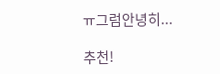ㅠ그럼안녕히...

추천!